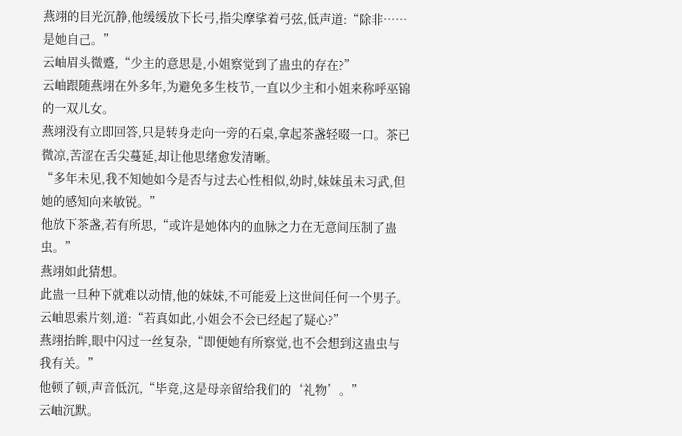燕翊的目光沉静,他缓缓放下长弓,指尖摩挲着弓弦,低声道:“除非……是她自己。”
云岫眉头微蹙,“少主的意思是,小姐察觉到了蛊虫的存在?”
云岫跟随燕翊在外多年,为避免多生枝节,一直以少主和小姐来称呼巫锦的一双儿女。
燕翊没有立即回答,只是转身走向一旁的石桌,拿起茶盏轻啜一口。茶已微凉,苦涩在舌尖蔓延,却让他思绪愈发清晰。
“多年未见,我不知她如今是否与过去心性相似,幼时,妹妹虽未习武,但她的感知向来敏锐。”
他放下茶盏,若有所思,“或许是她体内的血脉之力在无意间压制了蛊虫。”
燕翊如此猜想。
此蛊一旦种下就难以动情,他的妹妹,不可能爱上这世间任何一个男子。
云岫思索片刻,道:“若真如此,小姐会不会已经起了疑心?”
燕翊抬眸,眼中闪过一丝复杂,“即便她有所察觉,也不会想到这蛊虫与我有关。”
他顿了顿,声音低沉,“毕竟,这是母亲留给我们的‘礼物’。”
云岫沉默。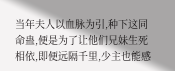当年夫人以血脉为引,种下这同命蛊,便是为了让他们兄妹生死相依,即便远隔千里,少主也能感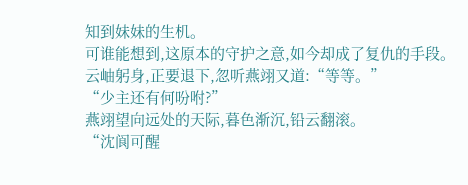知到妹妹的生机。
可谁能想到,这原本的守护之意,如今却成了复仇的手段。
云岫躬身,正要退下,忽听燕翊又道:“等等。”
“少主还有何吩咐?”
燕翊望向远处的天际,暮色渐沉,铅云翻滚。
“沈阆可醒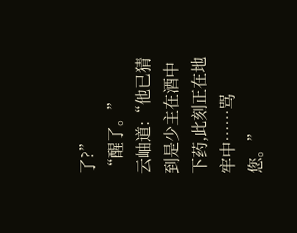了?”
“醒了。”
云岫道:“他已猜到是少主在酒中下药,此刻正在地牢中……骂您。”